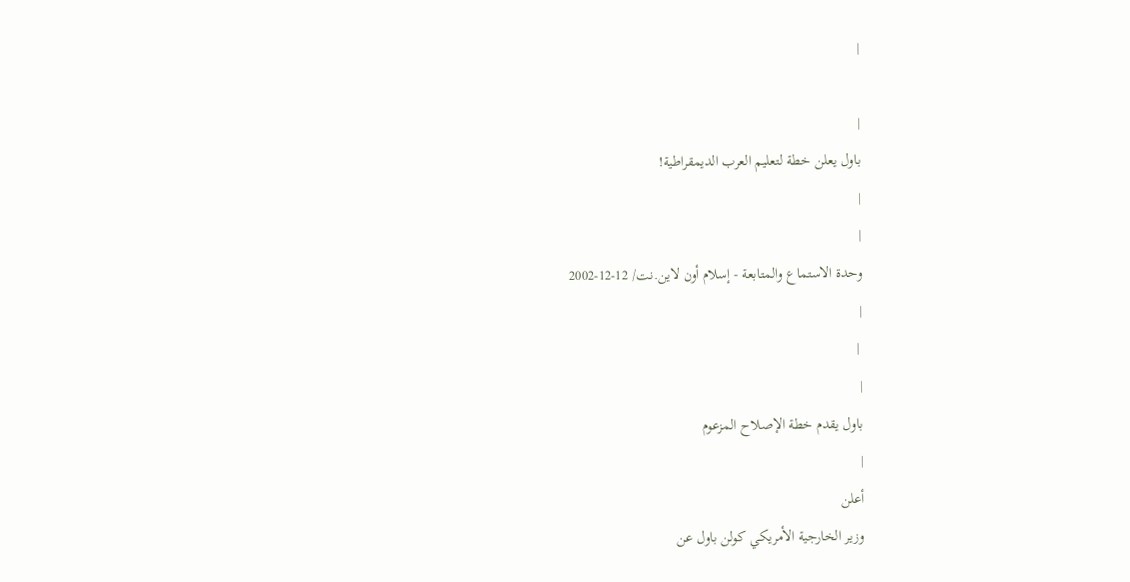|

|
باول يعلن خطة لتعليم العرب الديمقراطية!
|
|
وحدة الاستماع والمتابعة - إسلام أون لاين.نت/ 12-12-2002
|
 |
|
باول يقدم خطة الإصلاح المزعوم
|
أعلن
وزير الخارجية الأمريكي كولن باول عن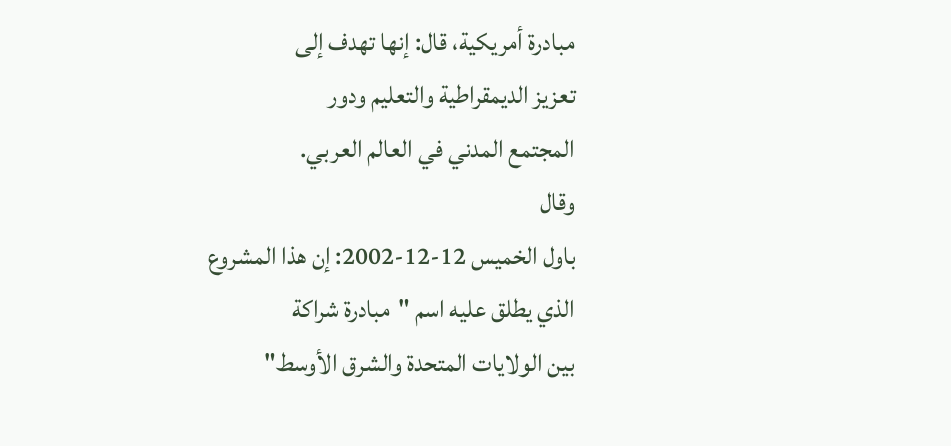مبادرة أمريكية، قال: إنها تهدف إلى
تعزيز الديمقراطية والتعليم ودور
المجتمع المدني في العالم العربي.
وقال
باول الخميس 12-12-2002: إن هذا المشروع
الذي يطلق عليه اسم "مبادرة شراكة
بين الولايات المتحدة والشرق الأوسط"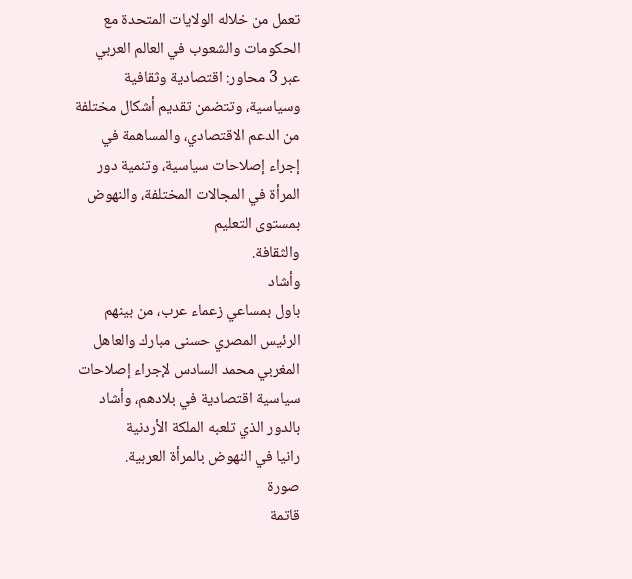تعمل من خلاله الولايات المتحدة مع
الحكومات والشعوب في العالم العربي
عبر 3 محاور: اقتصادية وثقافية
وسياسية، وتتضمن تقديم أشكال مختلفة
من الدعم الاقتصادي، والمساهمة في
إجراء إصلاحات سياسية، وتنمية دور
المرأة في المجالات المختلفة، والنهوض
بمستوى التعليم
والثقافة.
وأشاد
باول بمساعي زعماء عرب، من بينهم
الرئيس المصري حسنى مبارك والعاهل
المغربي محمد السادس لإجراء إصلاحات
سياسية اقتصادية في بلادهم، وأشاد
بالدور الذي تلعبه الملكة الأردنية
رانيا في النهوض بالمرأة العربية.
صورة
قاتمة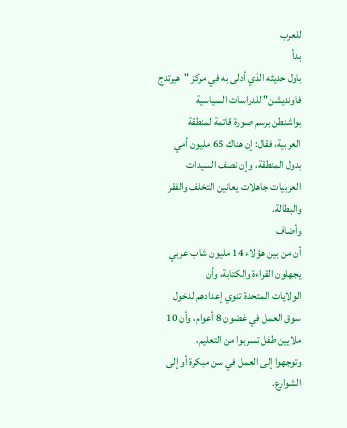للعرب
بدأ
باول حديثه الذي أدلى به في مركز "هيرتدج
فاونديشن" للدراسات السياسية
بواشنطن برسم صورة قاتمة لمنطقة
العربية، فقال: إن هناك 65 مليون أمي
بدول المنطقة، وإن نصف السيدات
العربيات جاهلات يعانين التخلف والفقر
والبطالة.
وأضاف
أن من بين هؤلاء 14 مليون شاب عربي
يجهلون القراءة والكتابة، وأن
الولايات المتحدة تنوي إعدادهم لدخول
سوق العمل في غضون 8 أعوام، وأن 10
ملايين طفل تسربوا من التعليم،
وتوجهوا إلى العمل في سن مبكرة أو إلى
الشوارع.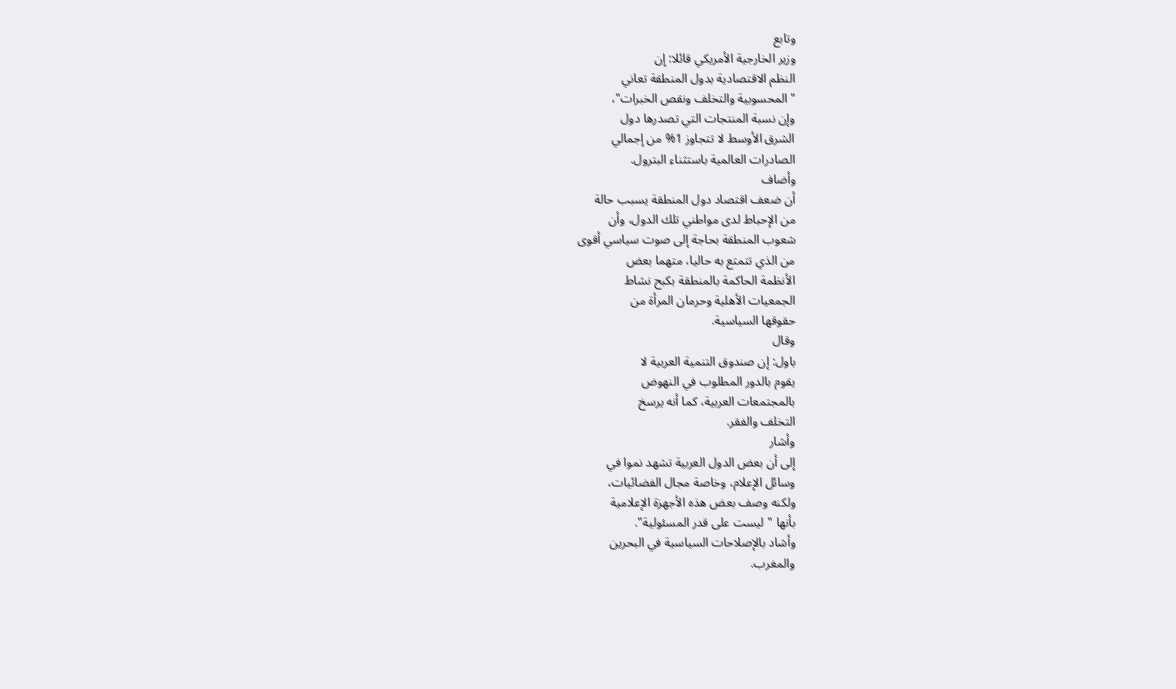وتابع
وزير الخارجية الأمريكي قائلا: إن
النظم الاقتصادية بدول المنطقة تعاني
"المحسوبية والتخلف ونقص الخبرات"،
وإن نسبة المنتجات التي تصدرها دول
الشرق الأوسط لا تتجاوز 1% من إجمالي
الصادرات العالمية باستثناء البترول.
وأضاف
أن ضعف اقتصاد دول المنطقة يسبب حالة
من الإحباط لدى مواطني تلك الدول، وأن
شعوب المنطقة بحاجة إلى صوت سياسي أقوى
من الذي تتمتع به حاليا، متهما بعض
الأنظمة الحاكمة بالمنطقة بكبح نشاط
الجمعيات الأهلية وحرمان المرأة من
حقوقها السياسية.
وقال
باول: إن صندوق التنمية العربية لا
يقوم بالدور المطلوب في النهوض
بالمجتمعات العربية، كما أنه يرسخ
التخلف والفقر.
وأشار
إلى أن بعض الدول العربية تشهد نموا في
وسائل الإعلام، وخاصة مجال الفضائيات،
ولكنه وصف بعض هذه الأجهزة الإعلامية
بأنها "ليست على قدر المسئولية".
وأشاد بالإصلاحات السياسية في البحرين
والمغرب.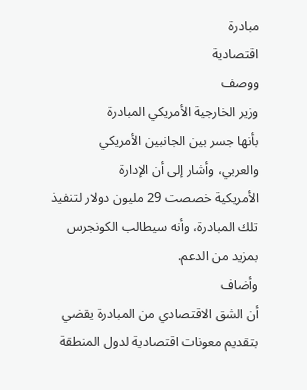مبادرة
اقتصادية
ووصف
وزير الخارجية الأمريكي المبادرة
بأنها جسر بين الجانبين الأمريكي
والعربي، وأشار إلى أن الإدارة
الأمريكية خصصت 29 مليون دولار لتنفيذ
تلك المبادرة، وأنه سيطالب الكونجرس
بمزيد من الدعم.
وأضاف
أن الشق الاقتصادي من المبادرة يقضي
بتقديم معونات اقتصادية لدول المنطقة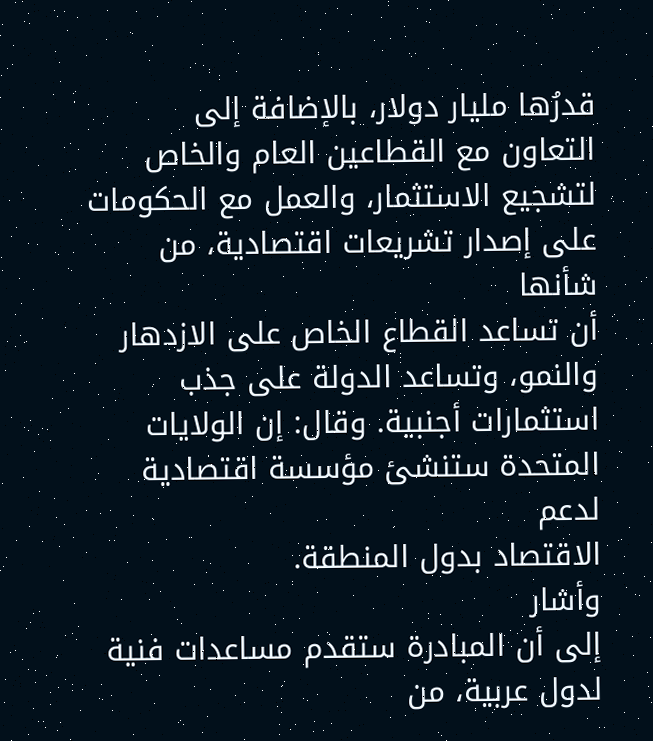قدرُها مليار دولار، بالإضافة إلى
التعاون مع القطاعين العام والخاص
لتشجيع الاستثمار، والعمل مع الحكومات
على إصدار تشريعات اقتصادية، من شأنها
أن تساعد القطاع الخاص على الازدهار
والنمو، وتساعد الدولة على جذب
استثمارات أجنبية. وقال: إن الولايات
المتحدة ستنشئ مؤسسة اقتصادية لدعم
الاقتصاد بدول المنطقة.
وأشار
إلى أن المبادرة ستقدم مساعدات فنية
لدول عربية، من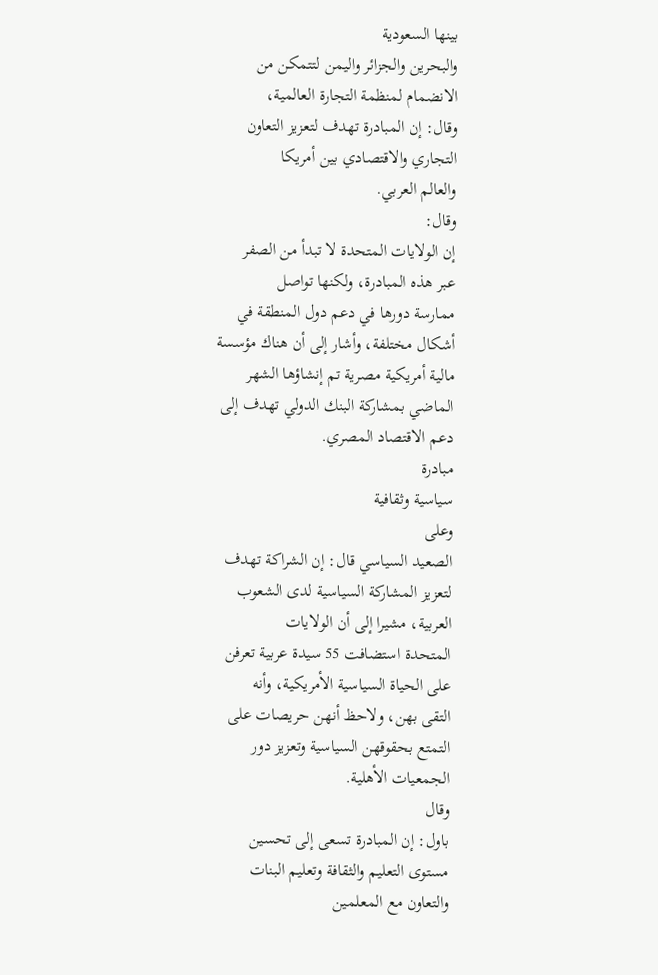بينها السعودية
والبحرين والجزائر واليمن لتتمكن من
الانضمام لمنظمة التجارة العالمية،
وقال: إن المبادرة تهدف لتعزيز التعاون
التجاري والاقتصادي بين أمريكا
والعالم العربي.
وقال:
إن الولايات المتحدة لا تبدأ من الصفر
عبر هذه المبادرة، ولكنها تواصل
ممارسة دورها في دعم دول المنطقة في
أشكال مختلفة، وأشار إلى أن هناك مؤسسة
مالية أمريكية مصرية تم إنشاؤها الشهر
الماضي بمشاركة البنك الدولي تهدف إلى
دعم الاقتصاد المصري.
مبادرة
سياسية وثقافية
وعلى
الصعيد السياسي قال: إن الشراكة تهدف
لتعزيز المشاركة السياسية لدى الشعوب
العربية، مشيرا إلى أن الولايات
المتحدة استضافت 55 سيدة عربية تعرفن
على الحياة السياسية الأمريكية، وأنه
التقى بهن، ولاحظ أنهن حريصات على
التمتع بحقوقهن السياسية وتعزيز دور
الجمعيات الأهلية.
وقال
باول: إن المبادرة تسعى إلى تحسين
مستوى التعليم والثقافة وتعليم البنات
والتعاون مع المعلمين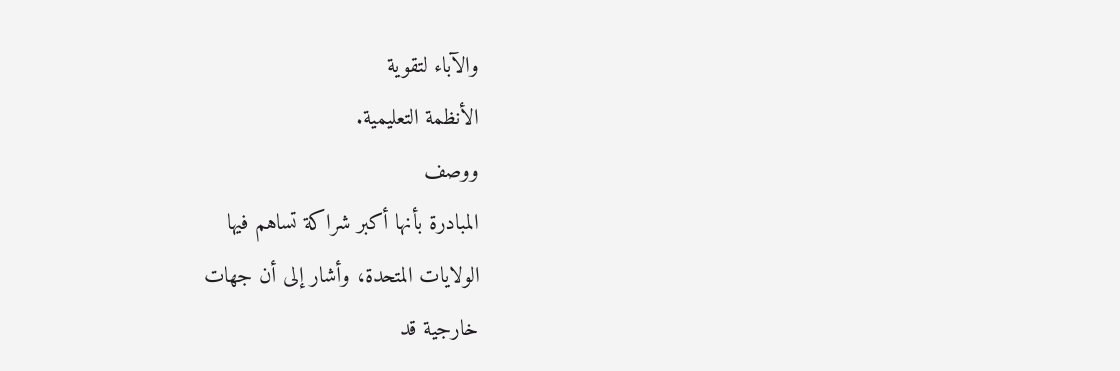والآباء لتقوية
الأنظمة التعليمية.
ووصف
المبادرة بأنها أكبر شراكة تساهم فيها
الولايات المتحدة، وأشار إلى أن جهات
خارجية قد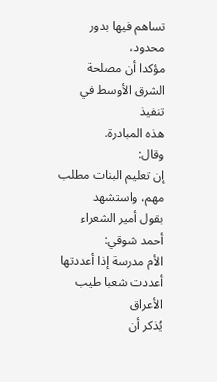تساهم فيها بدور محدود،
مؤكدا أن مصلحة الشرق الأوسط في تنفيذ
هذه المبادرة.
وقال:
إن تعليم البنات مطلب مهم، واستشهد
بقول أمير الشعراء أحمد شوقي:
الأم مدرسة إذا أعددتها
أعددت شعبا طيب الأعراق
يُذكر أن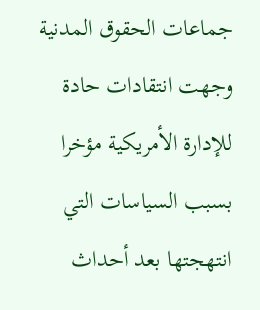جماعات الحقوق المدنية وجهت انتقادات حادة للإدارة الأمريكية مؤخرا بسبب السياسات التي انتهجتها بعد أحداث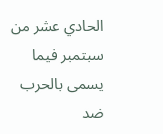الحادي عشر من سبتمبر فيما يسمى بالحرب ضد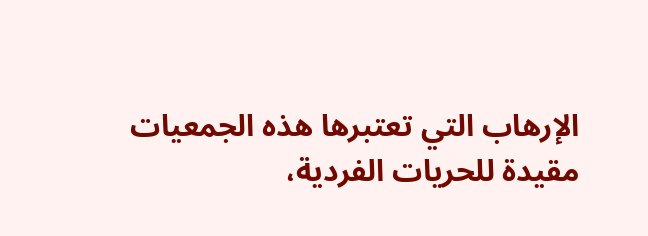الإرهاب التي تعتبرها هذه الجمعيات مقيدة للحريات الفردية،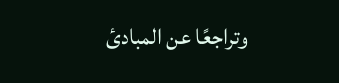وتراجعًا عن المبادئ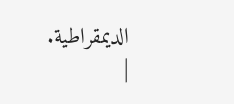الديمقراطية.
|